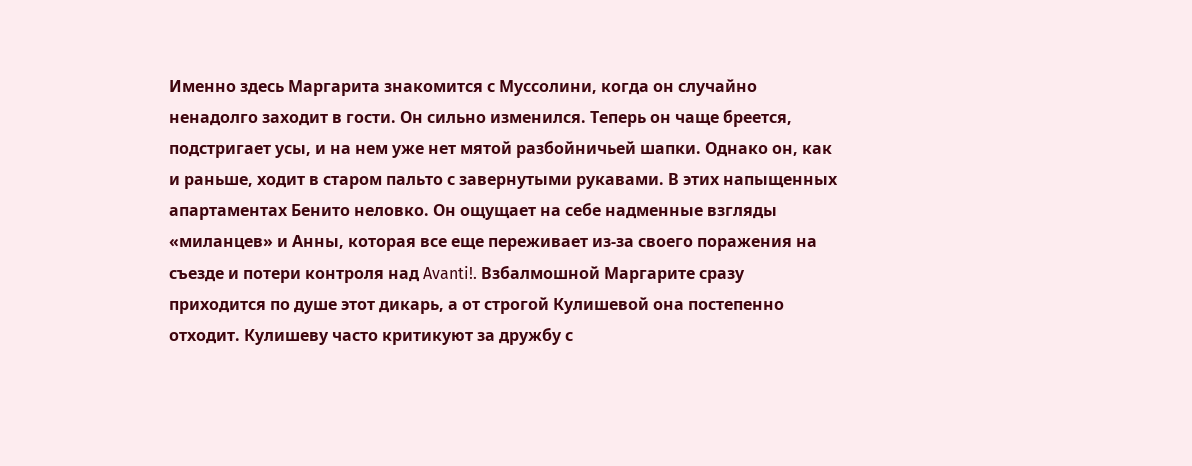Именно здесь Маргарита знакомится с Муссолини, когда он случайно ненадолго заходит в гости. Он сильно изменился. Теперь он чаще бреется, подстригает усы, и на нем уже нет мятой разбойничьей шапки. Однако он, как и раньше, ходит в старом пальто с завернутыми рукавами. В этих напыщенных апартаментах Бенито неловко. Он ощущает на себе надменные взгляды «миланцев» и Анны, которая все еще переживает из-за своего поражения на съезде и потери контроля над Avanti!. Взбалмошной Маргарите сразу приходится по душе этот дикарь, а от строгой Кулишевой она постепенно отходит. Кулишеву часто критикуют за дружбу с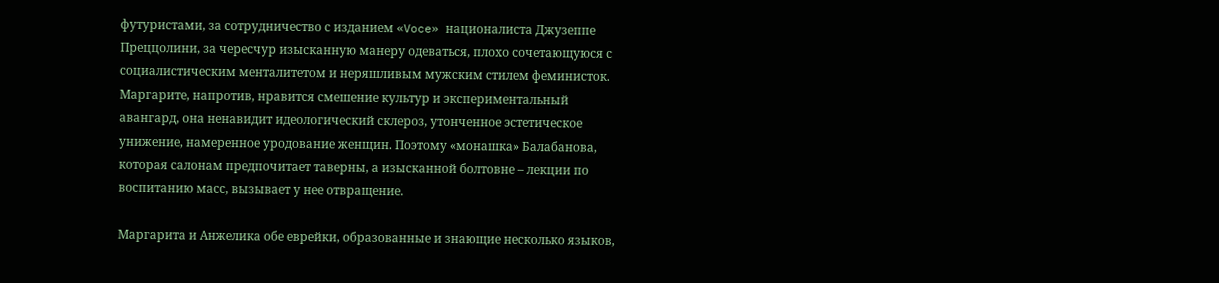футуристами, за сотрудничество с изданием «Voce» националиста Джузеппе Преццолини, за чересчур изысканную манеру одеваться, плохо сочетающуюся с социалистическим менталитетом и неряшливым мужским стилем феминисток. Маргарите, напротив, нравится смешение культур и экспериментальный авангард, она ненавидит идеологический склероз, утонченное эстетическое унижение, намеренное уродование женщин. Поэтому «монашка» Балабанова, которая салонам предпочитает таверны, а изысканной болтовне – лекции по воспитанию масс, вызывает у нее отвращение.

Маргарита и Анжелика обе еврейки, образованные и знающие несколько языков,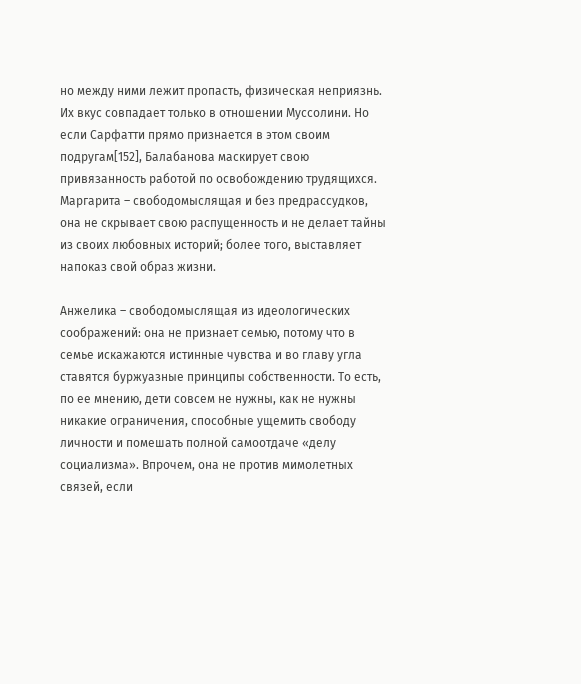но между ними лежит пропасть, физическая неприязнь. Их вкус совпадает только в отношении Муссолини. Но если Сарфатти прямо признается в этом своим подругам[152], Балабанова маскирует свою привязанность работой по освобождению трудящихся. Маргарита – свободомыслящая и без предрассудков, она не скрывает свою распущенность и не делает тайны из своих любовных историй; более того, выставляет напоказ свой образ жизни.

Анжелика – свободомыслящая из идеологических соображений: она не признает семью, потому что в семье искажаются истинные чувства и во главу угла ставятся буржуазные принципы собственности. То есть, по ее мнению, дети совсем не нужны, как не нужны никакие ограничения, способные ущемить свободу личности и помешать полной самоотдаче «делу социализма». Впрочем, она не против мимолетных связей, если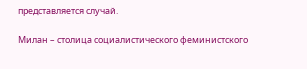представляется случай.

Милан – столица социалистического феминистского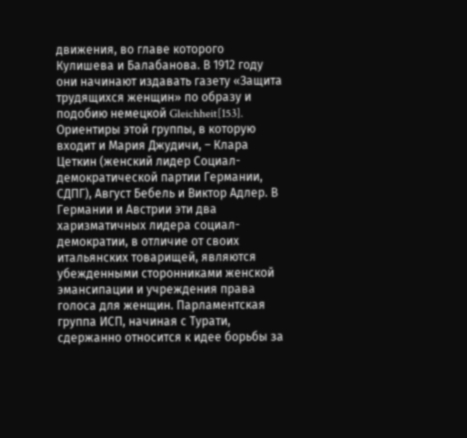движения, во главе которого Кулишева и Балабанова. В 1912 году они начинают издавать газету «Защита трудящихся женщин» по образу и подобию немецкой Gleichheit[153]. Ориентиры этой группы, в которую входит и Мария Джудичи, – Клара Цеткин (женский лидер Социал-демократической партии Германии, СДПГ), Август Бебель и Виктор Адлер. В Германии и Австрии эти два харизматичных лидера социал-демократии, в отличие от своих итальянских товарищей, являются убежденными сторонниками женской эмансипации и учреждения права голоса для женщин. Парламентская группа ИСП, начиная с Турати, сдержанно относится к идее борьбы за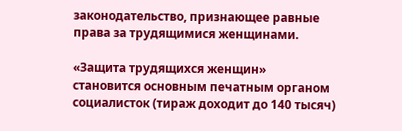законодательство, признающее равные права за трудящимися женщинами.

«Защита трудящихся женщин» становится основным печатным органом социалисток (тираж доходит до 140 тысяч)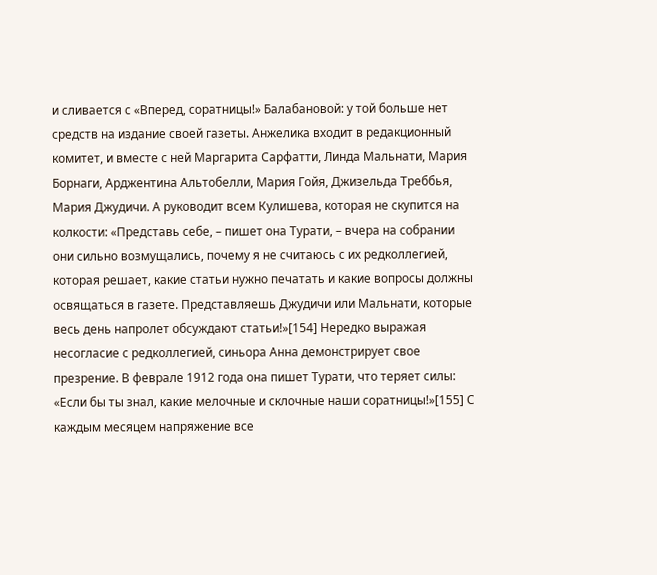и сливается с «Вперед, соратницы!» Балабановой: у той больше нет средств на издание своей газеты. Анжелика входит в редакционный комитет, и вместе с ней Маргарита Сарфатти, Линда Мальнати, Мария Борнаги, Арджентина Альтобелли, Мария Гойя, Джизельда Треббья, Мария Джудичи. А руководит всем Кулишева, которая не скупится на колкости: «Представь себе, – пишет она Турати, – вчера на собрании они сильно возмущались, почему я не считаюсь с их редколлегией, которая решает, какие статьи нужно печатать и какие вопросы должны освящаться в газете. Представляешь Джудичи или Мальнати, которые весь день напролет обсуждают статьи!»[154] Нередко выражая несогласие с редколлегией, синьора Анна демонстрирует свое презрение. В феврале 1912 года она пишет Турати, что теряет силы: «Если бы ты знал, какие мелочные и склочные наши соратницы!»[155] С каждым месяцем напряжение все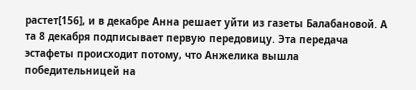растет[156], и в декабре Анна решает уйти из газеты Балабановой. А та 8 декабря подписывает первую передовицу. Эта передача эстафеты происходит потому, что Анжелика вышла победительницей на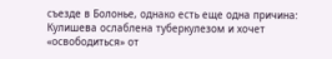съезде в Болонье, однако есть еще одна причина: Кулишева ослаблена туберкулезом и хочет «освободиться» от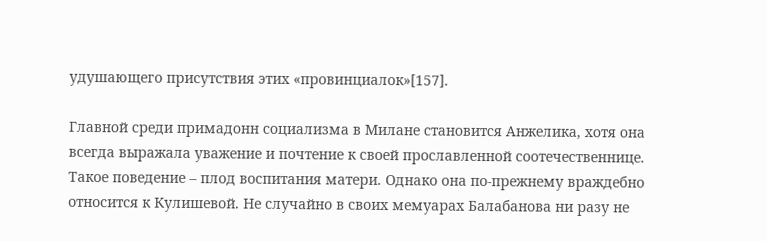удушающего присутствия этих «провинциалок»[157].

Главной среди примадонн социализма в Милане становится Анжелика, хотя она всегда выражала уважение и почтение к своей прославленной соотечественнице. Такое поведение – плод воспитания матери. Однако она по-прежнему враждебно относится к Кулишевой. Не случайно в своих мемуарах Балабанова ни разу не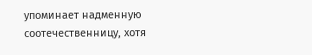упоминает надменную соотечественницу, хотя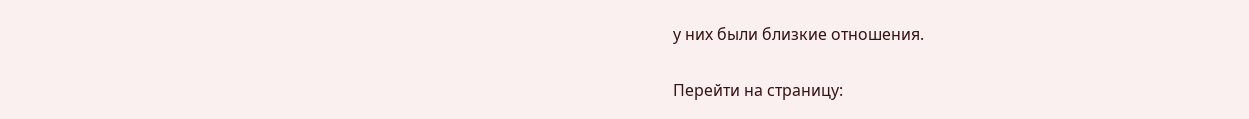у них были близкие отношения.

Перейти на страницу: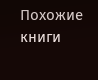Похожие книги